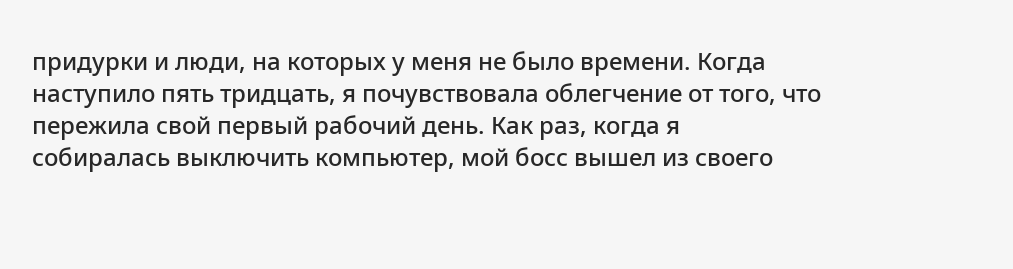придурки и люди, на которых у меня не было времени. Когда наступило пять тридцать, я почувствовала облегчение от того, что пережила свой первый рабочий день. Как раз, когда я собиралась выключить компьютер, мой босс вышел из своего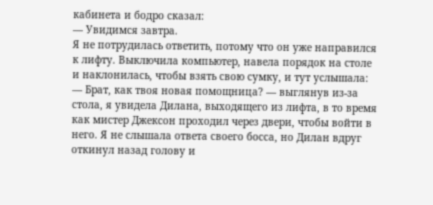кабинета и бодро сказал:
— Увидимся завтра.
Я не потрудилась ответить, потому что он уже направился к лифту. Выключила компьютер, навела порядок на столе и наклонилась, чтобы взять свою сумку, и тут услышала:
— Брат, как твоя новая помощница? — выглянув из-за стола, я увидела Дилана, выходящего из лифта, в то время как мистер Джексон проходил через двери, чтобы войти в него. Я не слышала ответа своего босса, но Дилан вдруг откинул назад голову и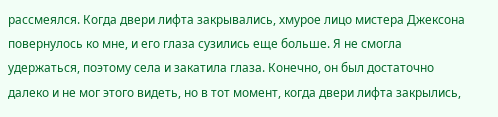рассмеялся. Когда двери лифта закрывались, хмурое лицо мистера Джексона повернулось ко мне, и его глаза сузились еще больше. Я не смогла удержаться, поэтому села и закатила глаза. Конечно, он был достаточно далеко и не мог этого видеть, но в тот момент, когда двери лифта закрылись,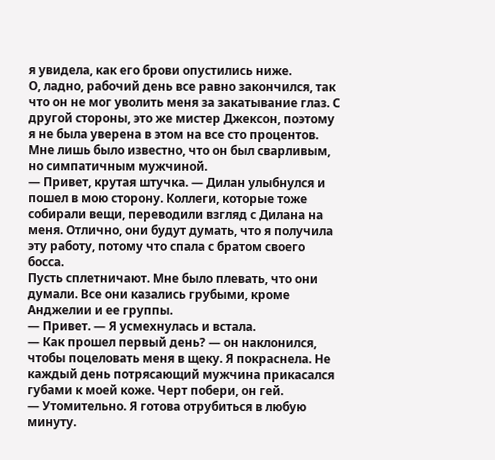я увидела, как его брови опустились ниже.
О, ладно, рабочий день все равно закончился, так что он не мог уволить меня за закатывание глаз. С другой стороны, это же мистер Джексон, поэтому я не была уверена в этом на все сто процентов. Мне лишь было известно, что он был сварливым, но симпатичным мужчиной.
— Привет, крутая штучка. — Дилан улыбнулся и пошел в мою сторону. Коллеги, которые тоже собирали вещи, переводили взгляд с Дилана на меня. Отлично, они будут думать, что я получила эту работу, потому что спала с братом своего босса.
Пусть сплетничают. Мне было плевать, что они думали. Все они казались грубыми, кроме Анджелии и ее группы.
— Привет. — Я усмехнулась и встала.
— Как прошел первый день? — он наклонился, чтобы поцеловать меня в щеку. Я покраснела. Не каждый день потрясающий мужчина прикасался губами к моей коже. Черт побери, он гей.
— Утомительно. Я готова отрубиться в любую минуту.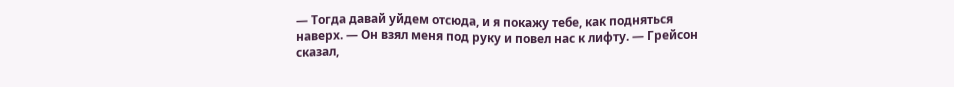— Тогда давай уйдем отсюда, и я покажу тебе, как подняться наверх. — Он взял меня под руку и повел нас к лифту. — Грейсон сказал,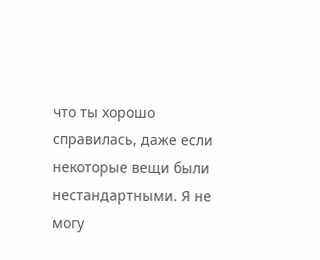что ты хорошо справилась, даже если некоторые вещи были нестандартными. Я не могу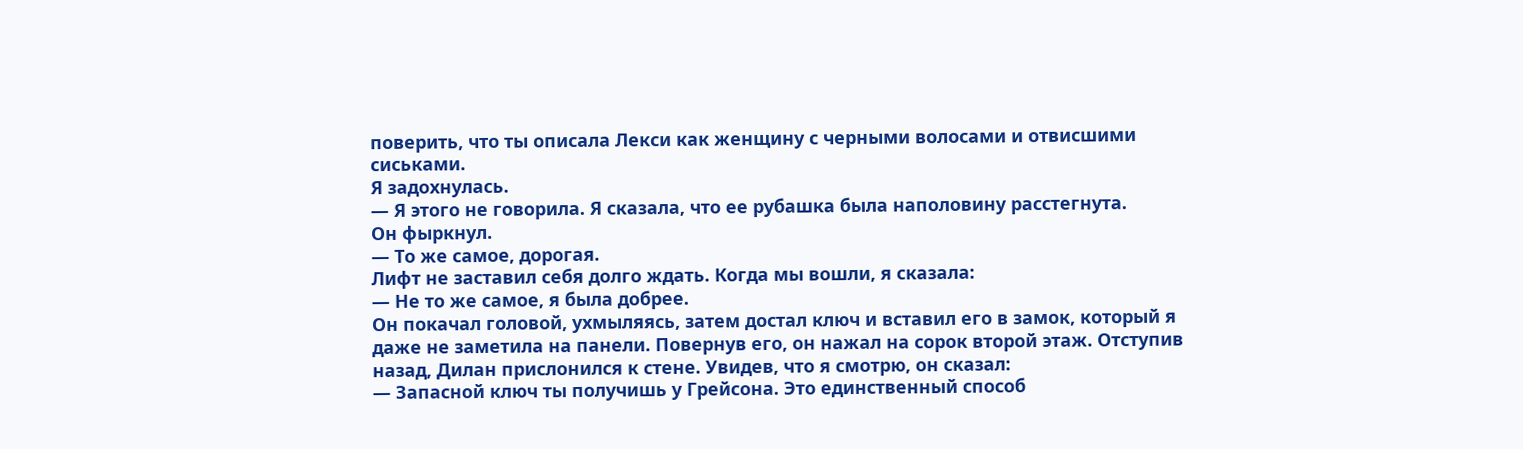поверить, что ты описала Лекси как женщину с черными волосами и отвисшими сиськами.
Я задохнулась.
— Я этого не говорила. Я сказала, что ее рубашка была наполовину расстегнута.
Он фыркнул.
— То же самое, дорогая.
Лифт не заставил себя долго ждать. Когда мы вошли, я сказала:
— Не то же самое, я была добрее.
Он покачал головой, ухмыляясь, затем достал ключ и вставил его в замок, который я даже не заметила на панели. Повернув его, он нажал на сорок второй этаж. Отступив назад, Дилан прислонился к стене. Увидев, что я смотрю, он сказал:
— Запасной ключ ты получишь у Грейсона. Это единственный способ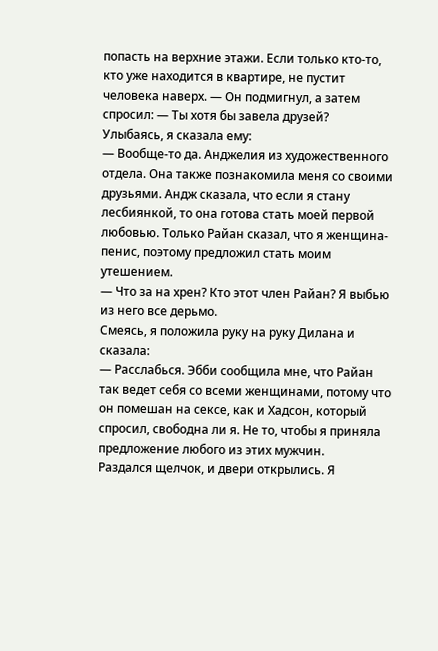попасть на верхние этажи. Если только кто-то, кто уже находится в квартире, не пустит человека наверх. — Он подмигнул, а затем спросил: — Ты хотя бы завела друзей?
Улыбаясь, я сказала ему:
— Вообще-то да. Анджелия из художественного отдела. Она также познакомила меня со своими друзьями. Андж сказала, что если я стану лесбиянкой, то она готова стать моей первой любовью. Только Райан сказал, что я женщина-пенис, поэтому предложил стать моим утешением.
— Что за на хрен? Кто этот член Райан? Я выбью из него все дерьмо.
Смеясь, я положила руку на руку Дилана и сказала:
— Расслабься. Эбби сообщила мне, что Райан так ведет себя со всеми женщинами, потому что он помешан на сексе, как и Хадсон, который спросил, свободна ли я. Не то, чтобы я приняла предложение любого из этих мужчин.
Раздался щелчок, и двери открылись. Я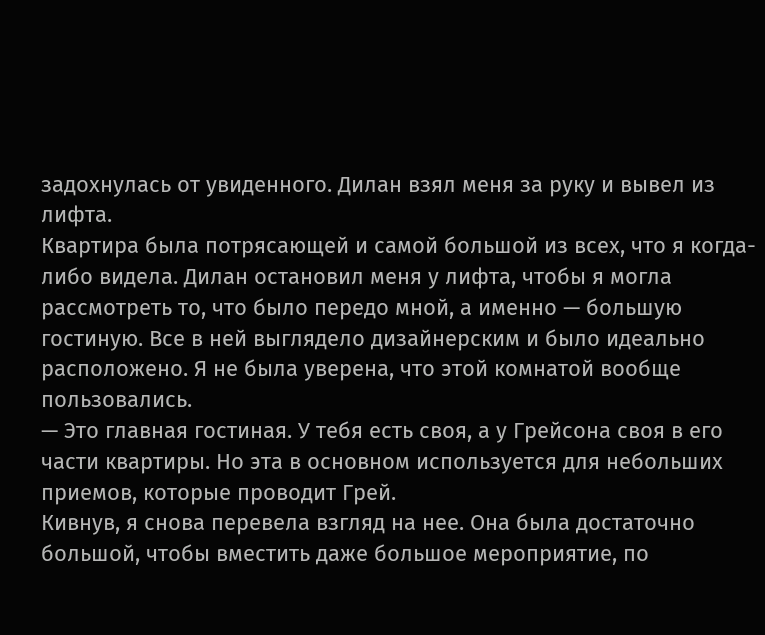задохнулась от увиденного. Дилан взял меня за руку и вывел из лифта.
Квартира была потрясающей и самой большой из всех, что я когда-либо видела. Дилан остановил меня у лифта, чтобы я могла рассмотреть то, что было передо мной, а именно — большую гостиную. Все в ней выглядело дизайнерским и было идеально расположено. Я не была уверена, что этой комнатой вообще пользовались.
— Это главная гостиная. У тебя есть своя, а у Грейсона своя в его части квартиры. Но эта в основном используется для небольших приемов, которые проводит Грей.
Кивнув, я снова перевела взгляд на нее. Она была достаточно большой, чтобы вместить даже большое мероприятие, по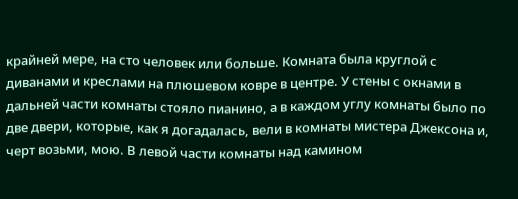крайней мере, на сто человек или больше. Комната была круглой с диванами и креслами на плюшевом ковре в центре. У стены с окнами в дальней части комнаты стояло пианино, а в каждом углу комнаты было по две двери, которые, как я догадалась, вели в комнаты мистера Джексона и, черт возьми, мою. В левой части комнаты над камином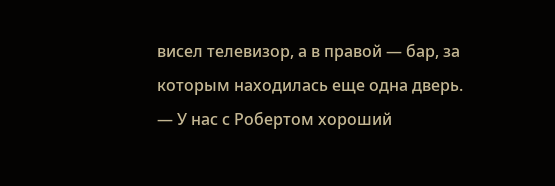висел телевизор, а в правой — бар, за которым находилась еще одна дверь.
— У нас с Робертом хороший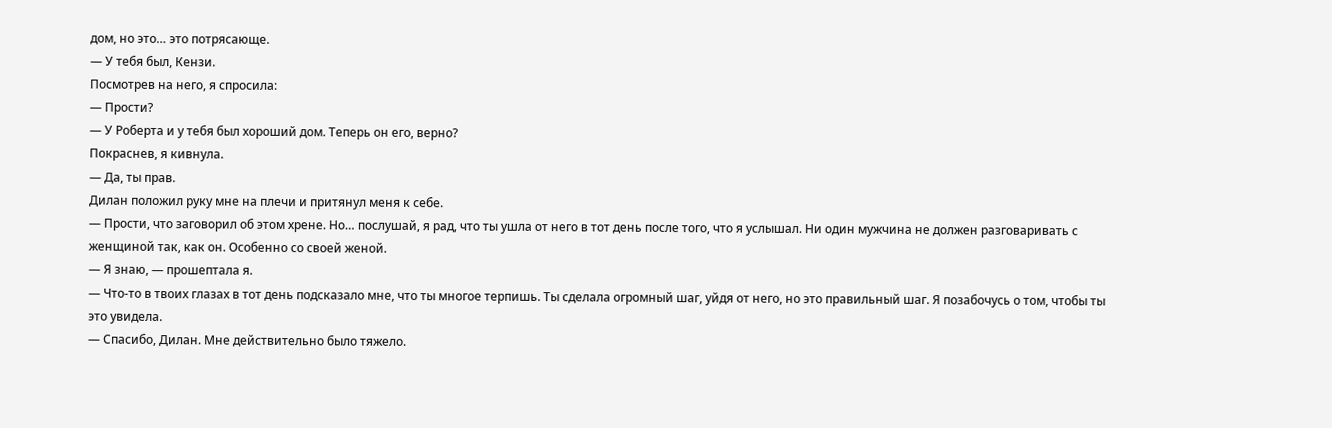дом, но это… это потрясающе.
— У тебя был, Кензи.
Посмотрев на него, я спросила:
— Прости?
— У Роберта и у тебя был хороший дом. Теперь он его, верно?
Покраснев, я кивнула.
— Да, ты прав.
Дилан положил руку мне на плечи и притянул меня к себе.
— Прости, что заговорил об этом хрене. Но… послушай, я рад, что ты ушла от него в тот день после того, что я услышал. Ни один мужчина не должен разговаривать с женщиной так, как он. Особенно со своей женой.
— Я знаю, — прошептала я.
— Что-то в твоих глазах в тот день подсказало мне, что ты многое терпишь. Ты сделала огромный шаг, уйдя от него, но это правильный шаг. Я позабочусь о том, чтобы ты это увидела.
— Спасибо, Дилан. Мне действительно было тяжело.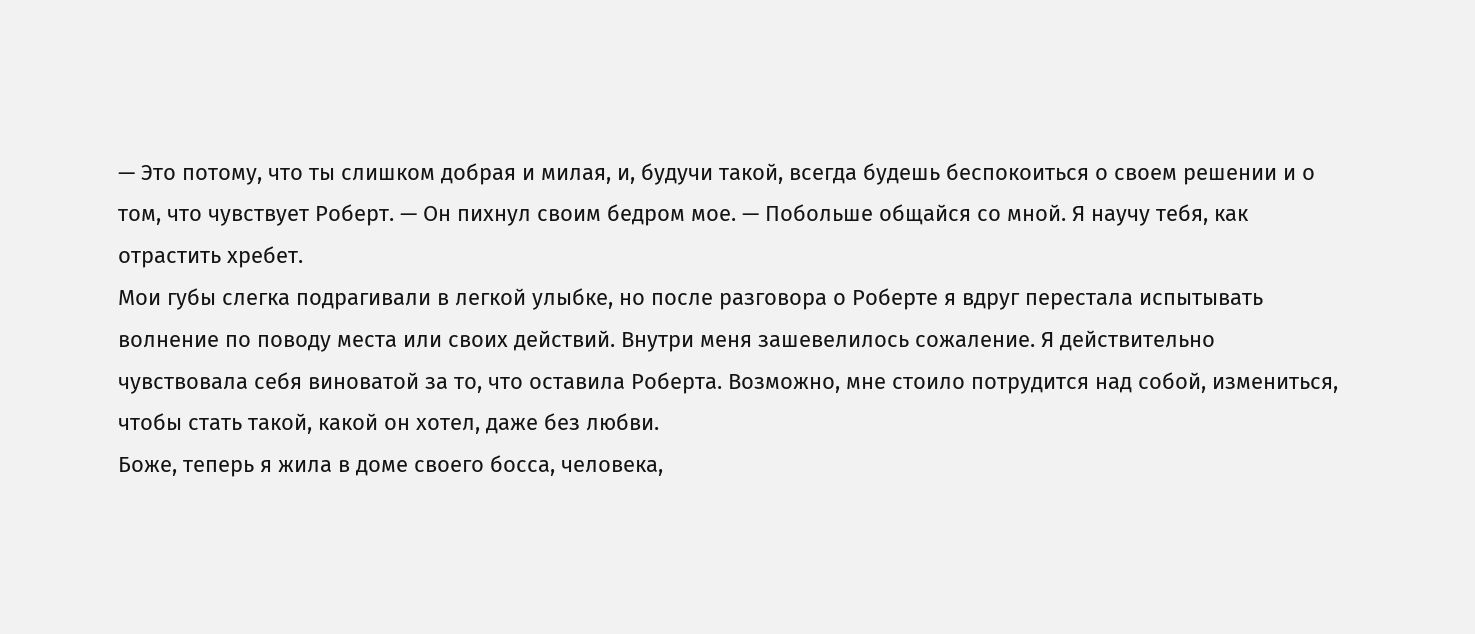— Это потому, что ты слишком добрая и милая, и, будучи такой, всегда будешь беспокоиться о своем решении и о том, что чувствует Роберт. — Он пихнул своим бедром мое. — Побольше общайся со мной. Я научу тебя, как отрастить хребет.
Мои губы слегка подрагивали в легкой улыбке, но после разговора о Роберте я вдруг перестала испытывать волнение по поводу места или своих действий. Внутри меня зашевелилось сожаление. Я действительно чувствовала себя виноватой за то, что оставила Роберта. Возможно, мне стоило потрудится над собой, измениться, чтобы стать такой, какой он хотел, даже без любви.
Боже, теперь я жила в доме своего босса, человека,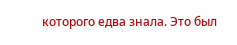которого едва знала. Это был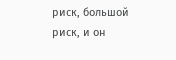риск, большой риск, и он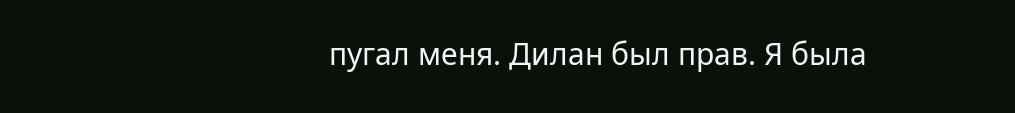пугал меня. Дилан был прав. Я была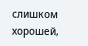слишком хорошей,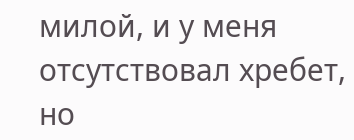милой, и у меня отсутствовал хребет, но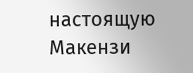настоящую Макензи